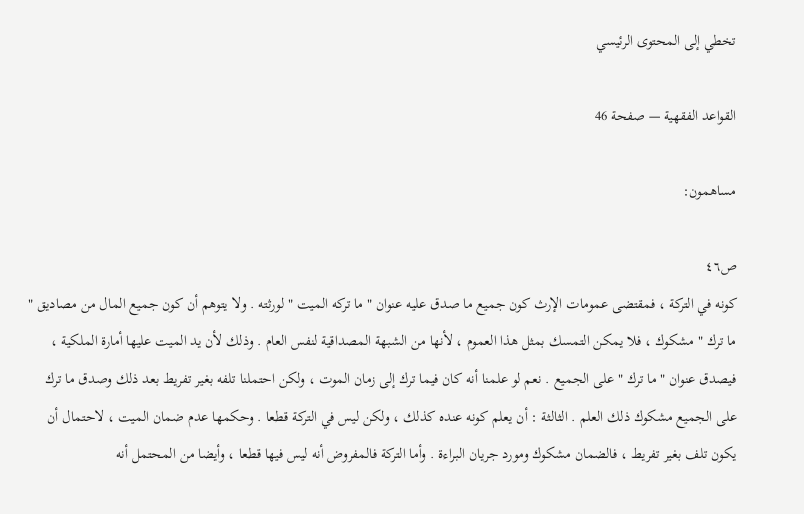تخطي إلى المحتوى الرئيسي

القواعد الفقهية — صفحة 46

مساهمون:

ص٤٦
كونه في التركة ، فمقتضى عمومات الإرث كون جميع ما صدق عليه عنوان " ما تركه الميت " لورثته . ولا يتوهم أن كون جميع المال من مصاديق " ما ترك " مشكوك ، فلا يمكن التمسك بمثل هذا العموم ، لأنها من الشبهة المصداقية لنفس العام . وذلك لأن يد الميت عليها أمارة الملكية ، فيصدق عنوان " ما ترك " على الجميع . نعم لو علمنا أنه كان فيما ترك إلى زمان الموت ، ولكن احتملنا تلفه بغير تفريط بعد ذلك وصدق ما ترك على الجميع مشكوك ذلك العلم . الثالثة : أن يعلم كونه عنده كذلك ، ولكن ليس في التركة قطعا . وحكمها عدم ضمان الميت ، لاحتمال أن يكون تلف بغير تفريط ، فالضمان مشكوك ومورد جريان البراءة . وأما التركة فالمفروض أنه ليس فيها قطعا ، وأيضا من المحتمل أنه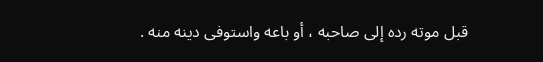قبل موته رده إلى صاحبه ، أو باعه واستوفى دينه منه .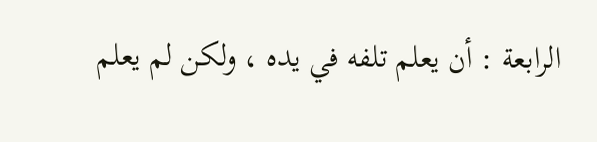الرابعة : أن يعلم تلفه في يده ، ولكن لم يعلم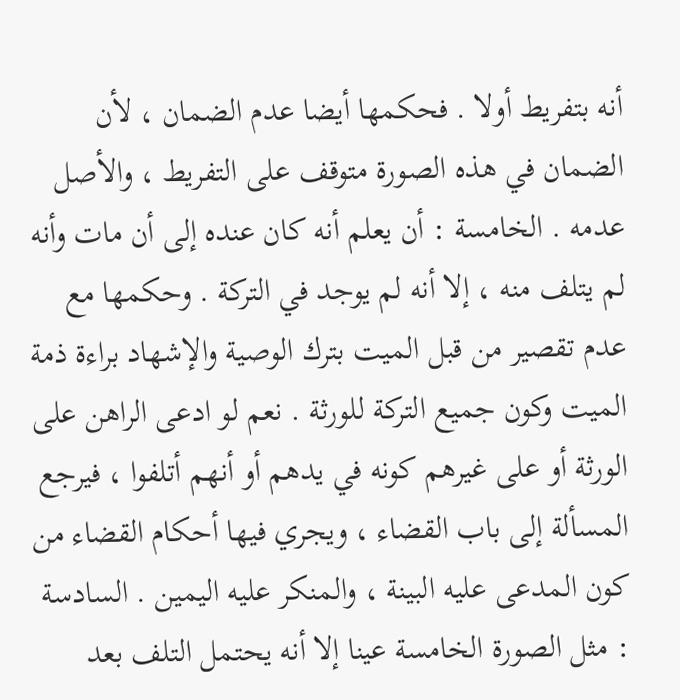أنه بتفريط أولا . فحكمها أيضا عدم الضمان ، لأن الضمان في هذه الصورة متوقف على التفريط ، والأصل عدمه . الخامسة : أن يعلم أنه كان عنده إلى أن مات وأنه لم يتلف منه ، إلا أنه لم يوجد في التركة . وحكمها مع عدم تقصير من قبل الميت بترك الوصية والإشهاد براءة ذمة الميت وكون جميع التركة للورثة . نعم لو ادعى الراهن على الورثة أو على غيرهم كونه في يدهم أو أنهم أتلفوا ، فيرجع المسألة إلى باب القضاء ، ويجري فيها أحكام القضاء من كون المدعى عليه البينة ، والمنكر عليه اليمين . السادسة : مثل الصورة الخامسة عينا إلا أنه يحتمل التلف بعد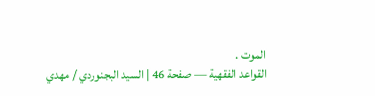الموت .
القواعد الفقهية — صفحة 46 | السيد البجنوردي / مهدي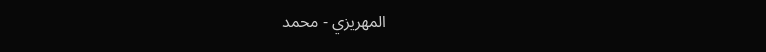المهريزي - محمد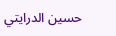حسين الدرايتي